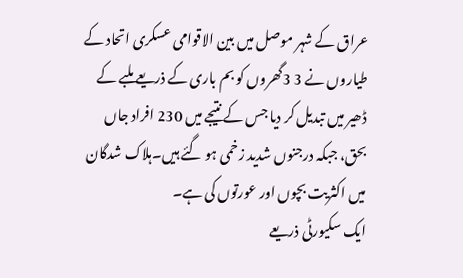عراق کے شہر موصل میں بین الاقوامی عسکری اتحاد کے طیاروں نے 3 3گھروں کو بم باری کے ذریعے ملبے کے ڈھیر میں تبدیل کر دیا جس کے نتیجے میں 230 افراد جاں بحق، جبکہ درجنوں شدید زخمی ہو گئے ہیں۔ہلاک شدگان میں اکثریت بچوں اور عورتوں کی ہے۔
ایک سکیورٹی ذریعے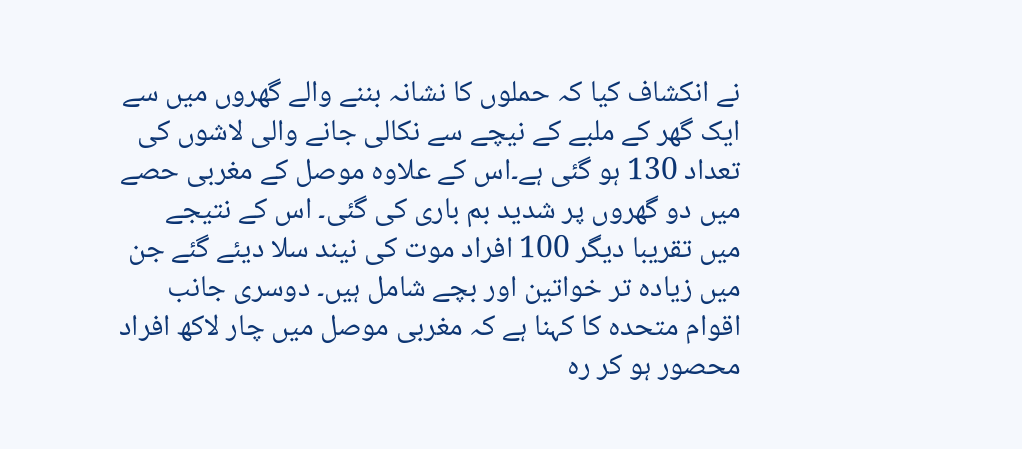نے انکشاف کیا کہ حملوں کا نشانہ بننے والے گھروں میں سے ایک گھر کے ملبے کے نیچے سے نکالی جانے والی لاشوں کی تعداد 130 ہو گئی ہے۔اس کے علاوہ موصل کے مغربی حصے میں دو گھروں پر شدید بم باری کی گئی۔ اس کے نتیجے میں تقریبا دیگر 100 افراد موت کی نیند سلا دیئے گئے جن میں زیادہ تر خواتین اور بچے شامل ہیں۔ دوسری جانب اقوام متحدہ کا کہنا ہے کہ مغربی موصل میں چار لاکھ افراد محصور ہو کر رہ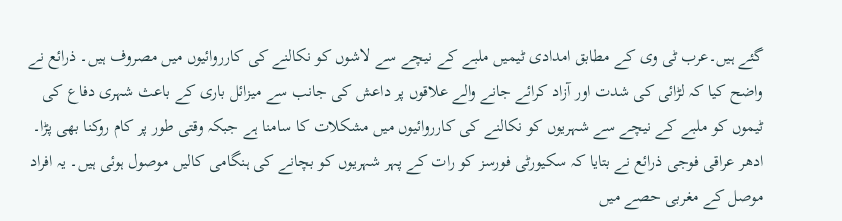گئے ہیں۔عرب ٹی وی کے مطابق امدادی ٹیمیں ملبے کے نیچے سے لاشوں کو نکالنے کی کارروائیوں میں مصروف ہیں۔ ذرائع نے واضح کیا کہ لڑائی کی شدت اور آزاد کرائے جانے والے علاقوں پر داعش کی جانب سے میزائل باری کے باعث شہری دفاع کی ٹیموں کو ملبے کے نیچے سے شہریوں کو نکالنے کی کارروائیوں میں مشکلات کا سامنا ہے جبکہ وقتی طور پر کام روکنا بھی پڑا۔ ادھر عراقی فوجی ذرائع نے بتایا کہ سکیورٹی فورسز کو رات کے پہر شہریوں کو بچانے کی ہنگامی کالیں موصول ہوئی ہیں۔ یہ افراد موصل کے مغربی حصے میں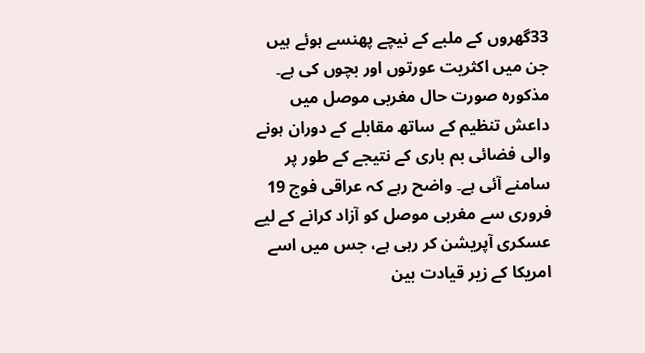33گھروں کے ملبے کے نیچے پھنسے ہوئے ہیں جن میں اکثریت عورتوں اور بچوں کی ہے۔ مذکورہ صورت حال مغربی موصل میں داعش تنظیم کے ساتھ مقابلے کے دوران ہونے والی فضائی بم باری کے نتیجے کے طور پر سامنے آئی ہے۔ واضح رہے کہ عراقی فوج 19 فروری سے مغربی موصل کو آزاد کرانے کے لیے عسکری آپریشن کر رہی ہے، جس میں اسے امریکا کے زیر قیادت بین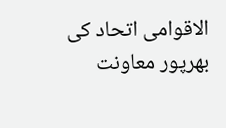الاقوامی اتحاد کی بھرپور معاونت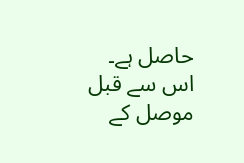حاصل ہے۔ اس سے قبل موصل کے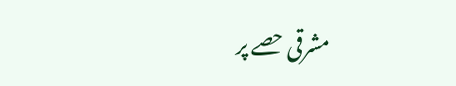مشرقی حصے پر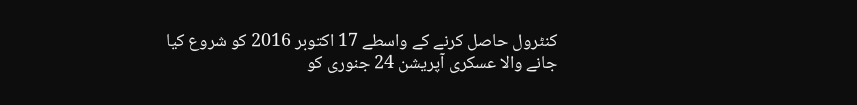کنٹرول حاصل کرنے کے واسطے 17 اکتوبر 2016 کو شروع کیا جانے والا عسکری آپریشن 24 جنوری کو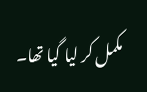مکمل کر لیا گیا تھا۔